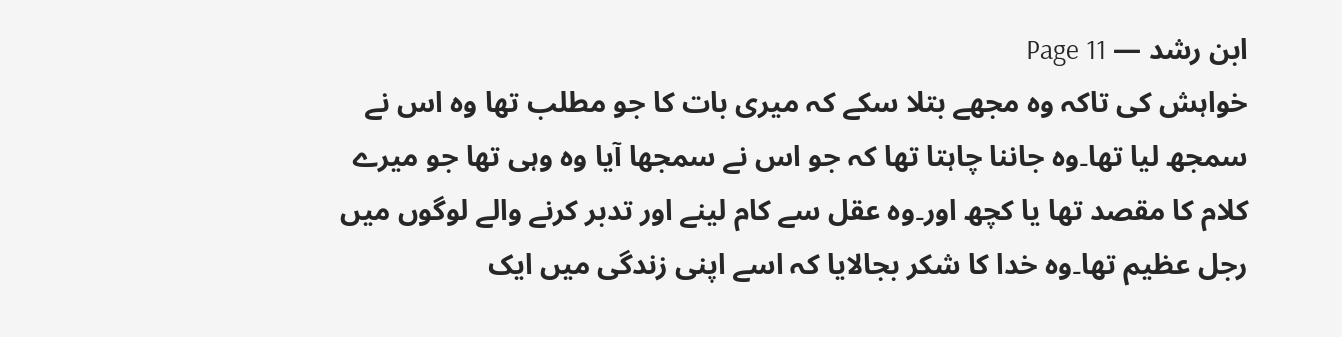ابن رشد — Page 11
خواہش کی تاکہ وہ مجھے بتلا سکے کہ میری بات کا جو مطلب تھا وہ اس نے سمجھ لیا تھا۔وہ جاننا چاہتا تھا کہ جو اس نے سمجھا آیا وہ وہی تھا جو میرے کلام کا مقصد تھا یا کچھ اور۔وہ عقل سے کام لینے اور تدبر کرنے والے لوگوں میں رجل عظیم تھا۔وہ خدا کا شکر بجالایا کہ اسے اپنی زندگی میں ایک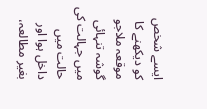ایسے شخص کو دیکھنے کا موقعہ ملاجو گوشہ تنہائی میں جہالت کی حالت میں داخل ہوا اور بغیر مطالعہ،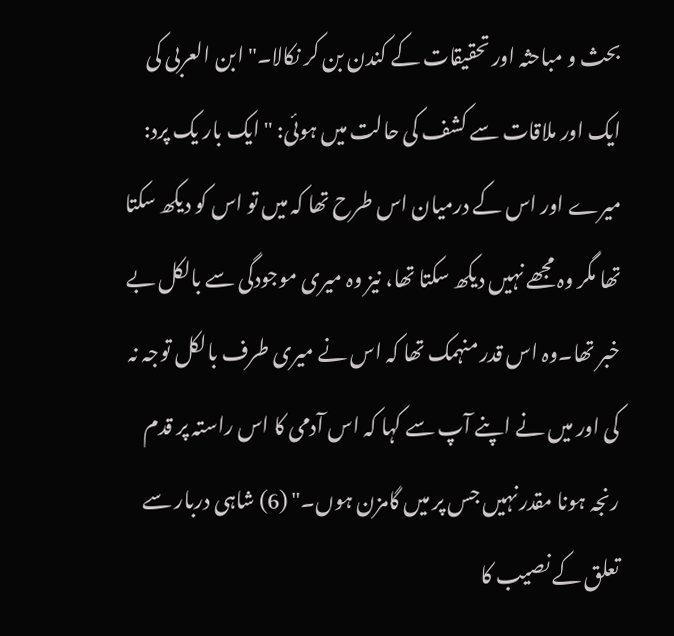بحث و مباحثہ اور تحقیقات کے کندن بن کر نکالا۔" ابن العربی کی ایک اور ملاقات سے کشف کی حالت میں ہوئی: " ایک بار یک پرد: میرے اور اس کے درمیان اس طرح تھا کہ میں تو اس کو دیکھ سکتا تھا مگر وہ مجھے نہیں دیکھ سکتا تھا، نیز وہ میری موجودگی سے بالکل بے خبر تھا۔وہ اس قدر منہمک تھا کہ اس نے میری طرف بالکل توجہ نہ کی اور میں نے اپنے آپ سے کہا کہ اس آدمی کا اس راستہ پر قدم رنجہ ہونا مقدر نہیں جس پر میں گامزن ہوں۔" (6) شاہی دربار سے تعلق کے نصیب کا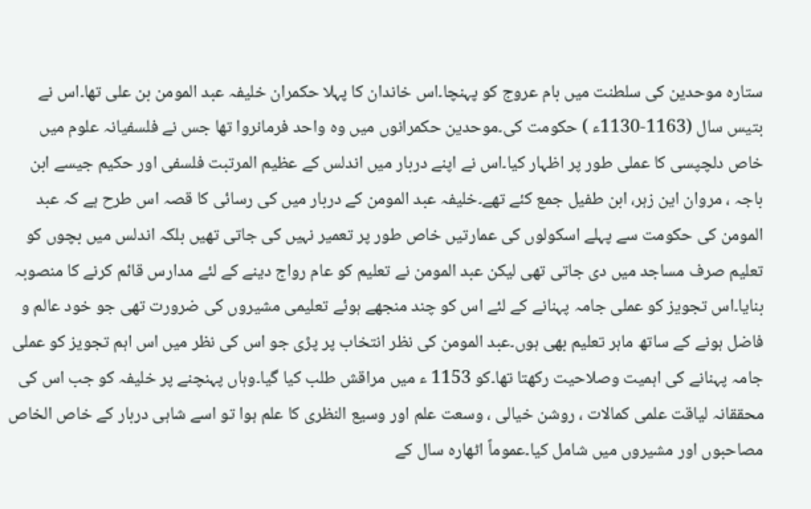ستارہ موحدین کی سلطنت میں بام عروج کو پہنچا۔اس خاندان کا پہلا حکمران خلیفہ عبد المومن بن علی تھا۔اس نے بتیس سال (1163-1130ء ) حکومت کی۔موحدین حکمرانوں میں وہ واحد فرمانروا تھا جس نے فلسفیانہ علوم میں خاص دلچپسی کا عملی طور پر اظہار کیا۔اس نے اپنے دربار میں اندلس کے عظیم المرتبت فلسفی اور حکیم جیسے ابن باجہ ، مروان این زہر، ابن طفیل جمع کئے تھے۔خلیفہ عبد المومن کے دربار میں کی رسائی کا قصہ اس طرح ہے کہ عبد المومن کی حکومت سے پہلے اسکولوں کی عمارتیں خاص طور پر تعمیر نہیں کی جاتی تھیں بلکہ اندلس میں بچوں کو تعلیم صرف مساجد میں دی جاتی تھی لیکن عبد المومن نے تعلیم کو عام رواج دینے کے لئے مدارس قائم کرنے کا منصوبہ بنایا۔اس تجویز کو عملی جامہ پہنانے کے لئے اس کو چند منجھے ہوئے تعلیمی مشیروں کی ضرورت تھی جو خود عالم و فاضل ہونے کے ساتھ ماہر تعلیم بھی ہوں۔عبد المومن کی نظر انتخاب پر پڑی جو اس کی نظر میں اس اہم تجویز کو عملی جامہ پہنانے کی اہمیت وصلاحیت رکھتا تھا۔کو 1153 ء میں مراقش طلب کیا گیا۔وہاں پہنچنے پر خلیفہ کو جب اس کی محققانہ لیاقت علمی کمالات ، روشن خیالی ، وسعت علم اور وسیع النظری کا علم ہوا تو اسے شاہی دربار کے خاص الخاص مصاحبوں اور مشیروں میں شامل کیا۔عموماً اٹھارہ سال کے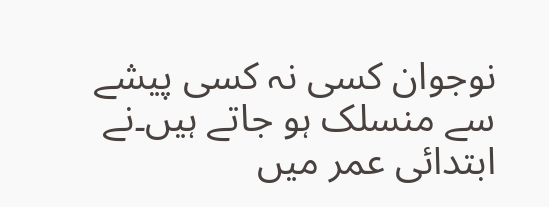نوجوان کسی نہ کسی پیشے سے منسلک ہو جاتے ہیں۔نے ابتدائی عمر میں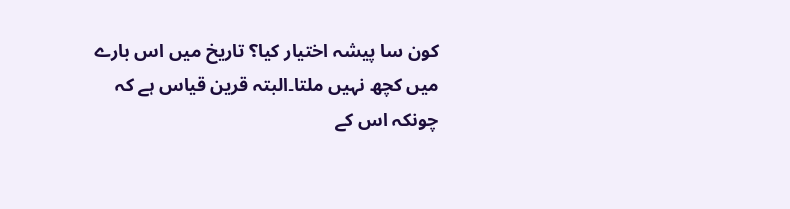کون سا پیشہ اختیار کیا؟ تاریخ میں اس بارے میں کچھ نہیں ملتا۔البتہ قرین قیاس ہے کہ چونکہ اس کے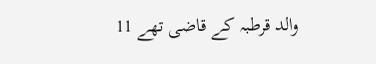والد قرطبہ کے قاضی تھے 11